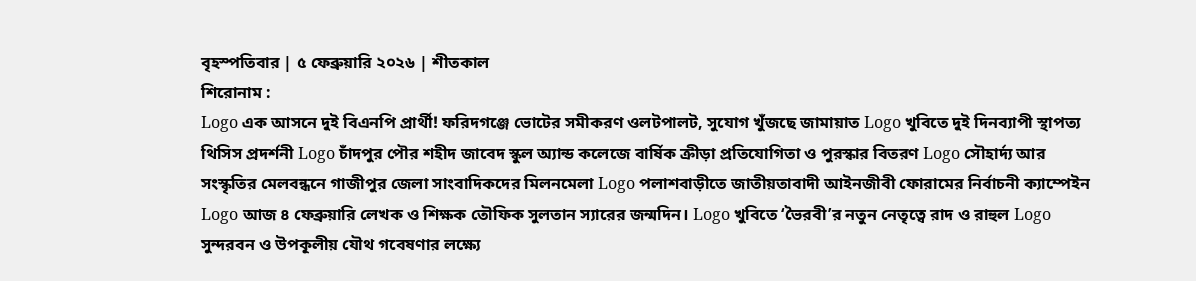বৃহস্পতিবার | ৫ ফেব্রুয়ারি ২০২৬ | শীতকাল
শিরোনাম :
Logo এক আসনে দুই বিএনপি প্রার্থী! ফরিদগঞ্জে ভোটের সমীকরণ ওলটপালট, সুযোগ খুঁজছে জামায়াত Logo খুবিতে দুই দিনব্যাপী স্থাপত্য থিসিস প্রদর্শনী Logo চাঁদপুর পৌর শহীদ জাবেদ স্কুল অ্যান্ড কলেজে বার্ষিক ক্রীড়া প্রতিযোগিতা ও পুরস্কার বিতরণ Logo সৌহার্দ্য আর সংস্কৃতির মেলবন্ধনে গাজীপুর জেলা সাংবাদিকদের মিলনমেলা Logo পলাশবাড়ীতে জাতীয়তাবাদী আইনজীবী ফোরামের নির্বাচনী ক্যাম্পেইন Logo আজ ৪ ফেব্রুয়ারি লেখক ও শিক্ষক তৌফিক সুলতান স্যারের জন্মদিন। Logo খুবিতে ‘ভৈরবী’র নতুন নেতৃত্বে রাদ ও রাহুল Logo সুন্দরবন ও উপকূলীয় যৌথ গবেষণার লক্ষ্যে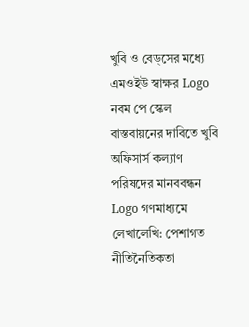খুবি ও বেড্সের মধ্যে এমওইউ স্বাক্ষর Logo নবম পে স্কেল বাস্তবায়নের দাবিতে খুবি অফিসার্স কল্যাণ পরিষদের মানববন্ধন Logo গণমাধ্যমে লেখালেখি: পেশাগত নীতিনৈতিকতা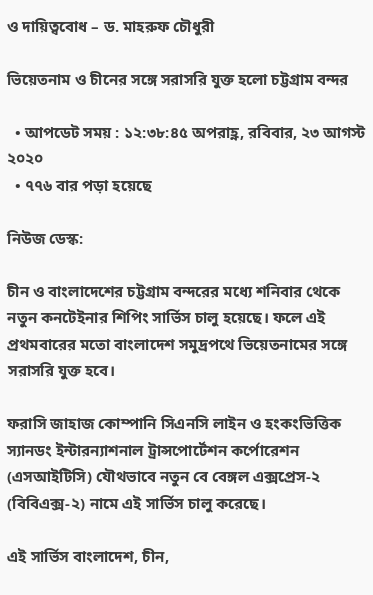ও দায়িত্ববোধ – ড. মাহরুফ চৌধুরী

ভিয়েতনাম ও চীনের সঙ্গে সরাসরি যুক্ত হলো চট্টগ্রাম বন্দর

  • আপডেট সময় : ১২:৩৮:৪৫ অপরাহ্ণ, রবিবার, ২৩ আগস্ট ২০২০
  • ৭৭৬ বার পড়া হয়েছে

নিউজ ডেস্ক:

চীন ও বাংলাদেশের চট্টগ্রাম বন্দরের মধ্যে শনিবার থেকে নতুন কনটেইনার শিপিং সার্ভিস চালু হয়েছে। ফলে এই প্রথমবারের মতো বাংলাদেশ সমুদ্রপথে ভিয়েতনামের সঙ্গে সরাসরি যুক্ত হবে।

ফরাসি জাহাজ কোম্পানি সিএনসি লাইন ও হংকংভিত্তিক স্যানডং ইন্টারন্যাশনাল ট্রান্সপোর্টেশন কর্পোরেশন (এসআইটিসি) যৌথভাবে নতুন বে বেঙ্গল এক্সপ্রেস-২ (বিবিএক্স-২) নামে এই সার্ভিস চালু করেছে।

এই সার্ভিস বাংলাদেশ, চীন,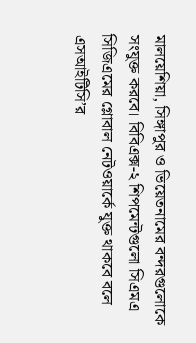মালয়েশিয়া, সিঙ্গাপুর ও ভিয়েতনামের বন্দরগুলোকে সংযুক্ত করবে। বিবিএক্স-২ শিপমেন্টগুলো সিএমএ সিজিএমের গ্লোবাল নেটওয়ার্কে যুক্ত থাকবে বলে এসআইটিসি’র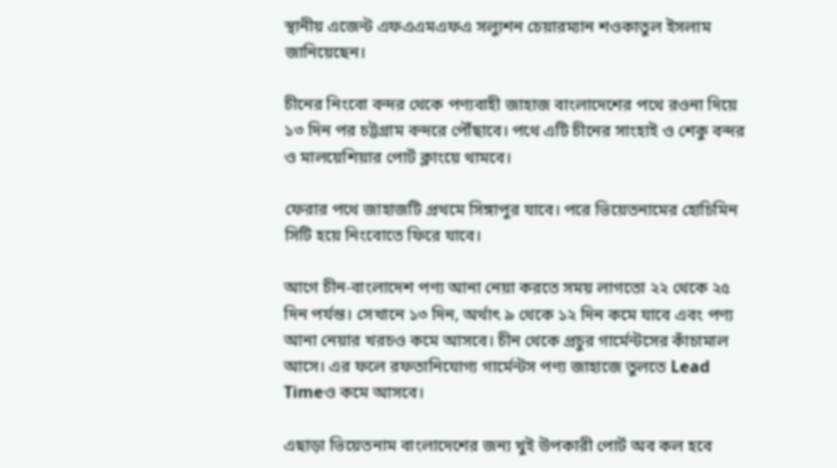স্থানীয় এজেন্ট এফএএমএফএ সল্যুশন চেয়ারম্যান শওকাতুল ইসলাম জানিয়েছেন।

চীনের নিংবো বন্দর থেকে পণ্যবাহী জাহাজ বাংলাদেশের পথে রওনা দিয়ে ১৩ দিন পর চট্টগ্রাম বন্দরে পৌঁছাবে। পথে এটি চীনের সাংহাই ও শেকু বন্দর ও মালয়েশিয়ার পোর্ট ক্লাংয়ে থামবে।

ফেরার পথে জাহাজটি প্রথমে সিঙ্গাপুর যাবে। পরে ভিয়েতনামের হোচিমিন সিটি হয়ে নিংবোতে ফিরে যাবে।

আগে চীন-বাংলাদেশ পণ্য আনা নেয়া করতে সময় লাগতো ২২ থেকে ২৫ দিন পর্যন্ত। সেখানে ১৩ দিন, অর্থাৎ ৯ থেকে ১২ দিন কমে যাবে এবং পণ্য আনা নেয়ার খরচও কমে আসবে। চীন থেকে প্রচুর গার্মেন্টসের কাঁচামাল আসে। এর ফলে রফতানিযোগ্য গার্মেন্টস পণ্য জাহাজে তুলতে Lead Timeও কমে আসবে।

এছাড়া ভিয়েতনাম বাংলাদেশের জন্য খুই উপকারী পোর্ট অব কল হবে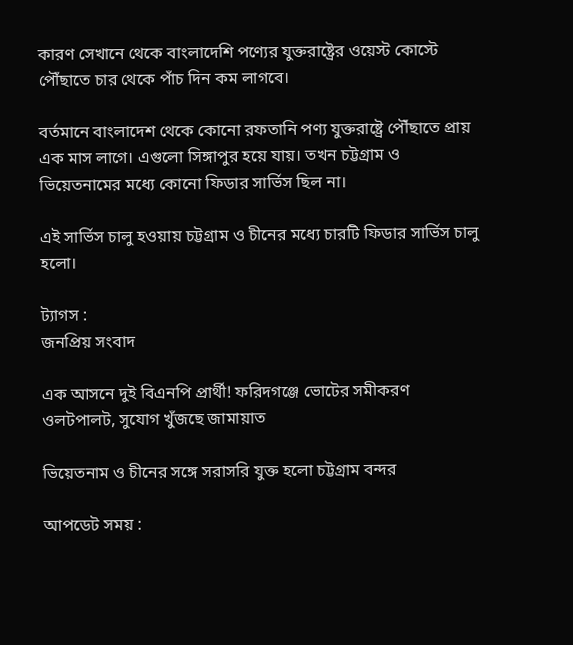কারণ সেখানে থেকে বাংলাদেশি পণ্যের যুক্তরাষ্ট্রের ওয়েস্ট কোস্টে পৌঁছাতে চার থেকে পাঁচ দিন কম লাগবে।

বর্তমানে বাংলাদেশ থেকে কোনো রফতানি পণ্য যুক্তরাষ্ট্রে পৌঁছাতে প্রায় এক মাস লাগে। এগুলো সিঙ্গাপুর হয়ে যায়। তখন চট্টগ্রাম ও ভিয়েতনামের মধ্যে কোনো ফিডার সার্ভিস ছিল না।

এই সার্ভিস চালু হওয়ায় চট্টগ্রাম ও চীনের মধ্যে চারটি ফিডার সার্ভিস চালু হলো।

ট্যাগস :
জনপ্রিয় সংবাদ

এক আসনে দুই বিএনপি প্রার্থী! ফরিদগঞ্জে ভোটের সমীকরণ ওলটপালট, সুযোগ খুঁজছে জামায়াত

ভিয়েতনাম ও চীনের সঙ্গে সরাসরি যুক্ত হলো চট্টগ্রাম বন্দর

আপডেট সময় :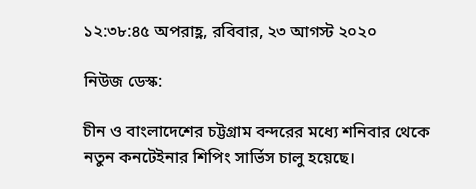১২:৩৮:৪৫ অপরাহ্ণ, রবিবার, ২৩ আগস্ট ২০২০

নিউজ ডেস্ক:

চীন ও বাংলাদেশের চট্টগ্রাম বন্দরের মধ্যে শনিবার থেকে নতুন কনটেইনার শিপিং সার্ভিস চালু হয়েছে।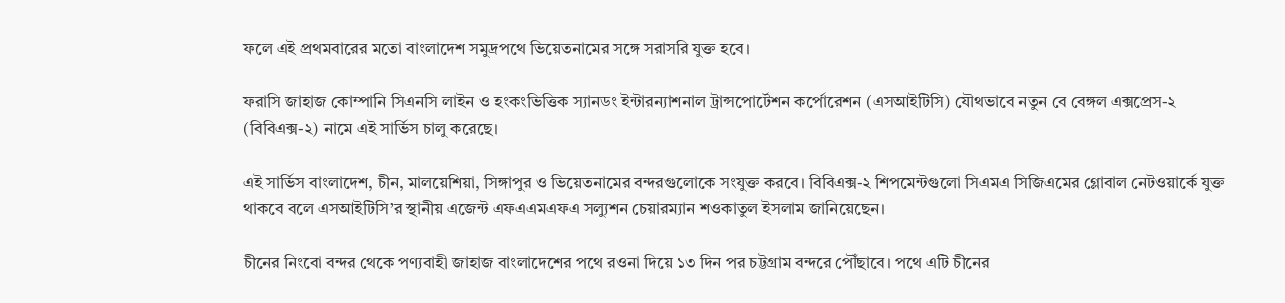ফলে এই প্রথমবারের মতো বাংলাদেশ সমুদ্রপথে ভিয়েতনামের সঙ্গে সরাসরি যুক্ত হবে।

ফরাসি জাহাজ কোম্পানি সিএনসি লাইন ও হংকংভিত্তিক স্যানডং ইন্টারন্যাশনাল ট্রান্সপোর্টেশন কর্পোরেশন (এসআইটিসি) যৌথভাবে নতুন বে বেঙ্গল এক্সপ্রেস-২ (বিবিএক্স-২) নামে এই সার্ভিস চালু করেছে।

এই সার্ভিস বাংলাদেশ, চীন, মালয়েশিয়া, সিঙ্গাপুর ও ভিয়েতনামের বন্দরগুলোকে সংযুক্ত করবে। বিবিএক্স-২ শিপমেন্টগুলো সিএমএ সিজিএমের গ্লোবাল নেটওয়ার্কে যুক্ত থাকবে বলে এসআইটিসি’র স্থানীয় এজেন্ট এফএএমএফএ সল্যুশন চেয়ারম্যান শওকাতুল ইসলাম জানিয়েছেন।

চীনের নিংবো বন্দর থেকে পণ্যবাহী জাহাজ বাংলাদেশের পথে রওনা দিয়ে ১৩ দিন পর চট্টগ্রাম বন্দরে পৌঁছাবে। পথে এটি চীনের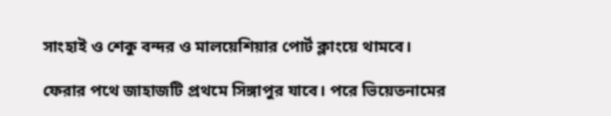সাংহাই ও শেকু বন্দর ও মালয়েশিয়ার পোর্ট ক্লাংয়ে থামবে।

ফেরার পথে জাহাজটি প্রথমে সিঙ্গাপুর যাবে। পরে ভিয়েতনামের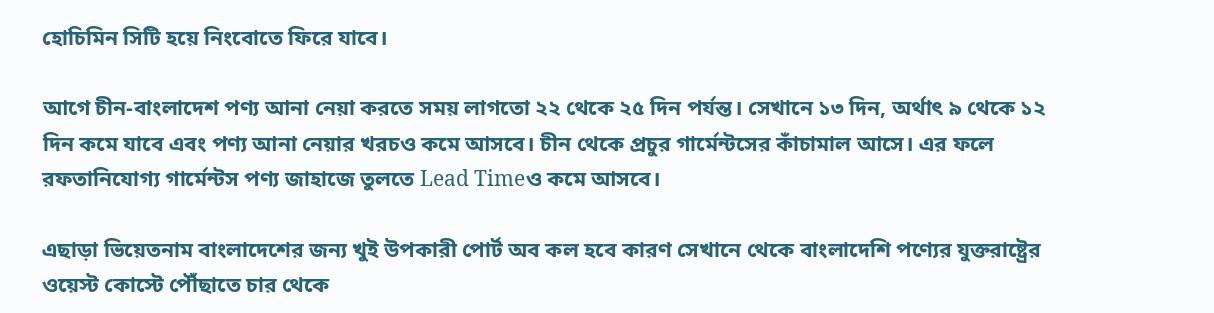হোচিমিন সিটি হয়ে নিংবোতে ফিরে যাবে।

আগে চীন-বাংলাদেশ পণ্য আনা নেয়া করতে সময় লাগতো ২২ থেকে ২৫ দিন পর্যন্ত। সেখানে ১৩ দিন, অর্থাৎ ৯ থেকে ১২ দিন কমে যাবে এবং পণ্য আনা নেয়ার খরচও কমে আসবে। চীন থেকে প্রচুর গার্মেন্টসের কাঁচামাল আসে। এর ফলে রফতানিযোগ্য গার্মেন্টস পণ্য জাহাজে তুলতে Lead Timeও কমে আসবে।

এছাড়া ভিয়েতনাম বাংলাদেশের জন্য খুই উপকারী পোর্ট অব কল হবে কারণ সেখানে থেকে বাংলাদেশি পণ্যের যুক্তরাষ্ট্রের ওয়েস্ট কোস্টে পৌঁছাতে চার থেকে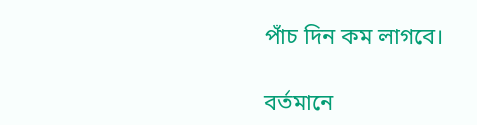পাঁচ দিন কম লাগবে।

বর্তমানে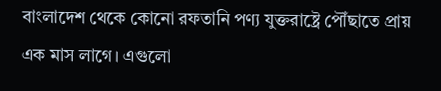বাংলাদেশ থেকে কোনো রফতানি পণ্য যুক্তরাষ্ট্রে পৌঁছাতে প্রায় এক মাস লাগে। এগুলো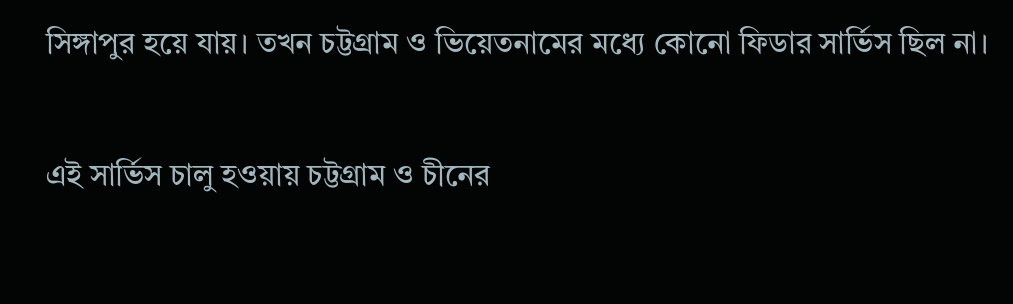সিঙ্গাপুর হয়ে যায়। তখন চট্টগ্রাম ও ভিয়েতনামের মধ্যে কোনো ফিডার সার্ভিস ছিল না।

এই সার্ভিস চালু হওয়ায় চট্টগ্রাম ও চীনের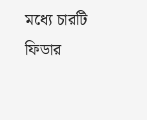মধ্যে চারটি ফিডার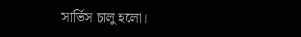সার্ভিস চালু হলো।